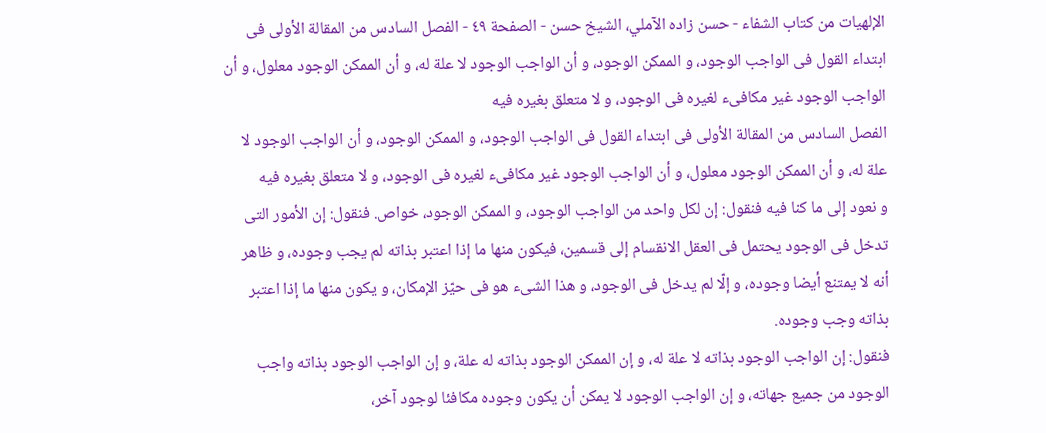الإلهيات من كتاب الشفاء - حسن زاده الآملي، الشيخ حسن - الصفحة ٤٩ - الفصل السادس من المقالة الأولى فى ابتداء القول فى الواجب الوجود، و الممكن الوجود، و أن الواجب الوجود لا علة له، و أن الممكن الوجود معلول، و أن الواجب الوجود غير مكافىء لغيره فى الوجود، و لا متعلق بغيره فيه
الفصل السادس من المقالة الأولى فى ابتداء القول فى الواجب الوجود، و الممكن الوجود، و أن الواجب الوجود لا علة له، و أن الممكن الوجود معلول، و أن الواجب الوجود غير مكافىء لغيره فى الوجود، و لا متعلق بغيره فيه
و نعود إلى ما كنا فيه فنقول: إن لكل واحد من الواجب الوجود، و الممكن الوجود، خواص. فنقول: إن الأمور التى تدخل فى الوجود يحتمل فى العقل الانقسام إلى قسمين، فيكون منها ما إذا اعتبر بذاته لم يجب وجوده، و ظاهر أنه لا يمتنع أيضا وجوده، و إلّا لم يدخل فى الوجود، و هذا الشىء هو فى حيّز الإمكان، و يكون منها ما إذا اعتبر بذاته وجب وجوده.
فنقول: إن الواجب الوجود بذاته لا علة له، و إن الممكن الوجود بذاته له علة، و إن الواجب الوجود بذاته واجب الوجود من جميع جهاته، و إن الواجب الوجود لا يمكن أن يكون وجوده مكافئا لوجود آخر،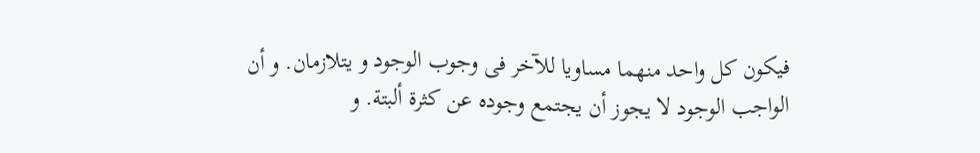فيكون كل واحد منهما مساويا للآخر فى وجوب الوجود و يتلازمان. و أن الواجب الوجود لا يجوز أن يجتمع وجوده عن كثرة ألبتة. و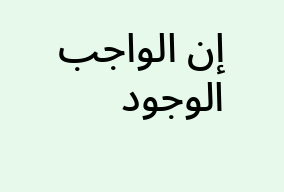إن الواجب الوجود